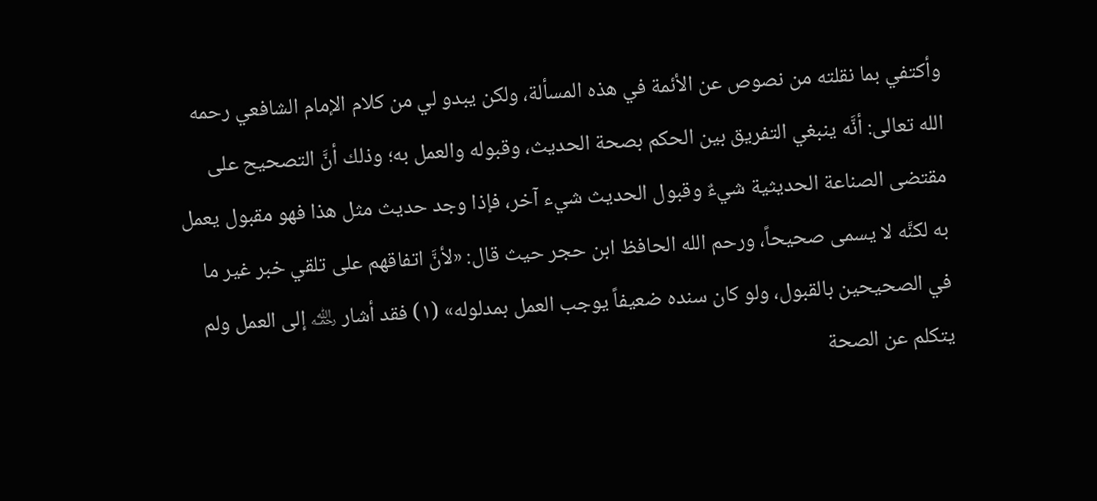وأكتفي بما نقلته من نصوص عن الأئمة في هذه المسألة، ولكن يبدو لي من كلام الإمام الشافعي رحمه الله تعالى: أنَّه ينبغي التفريق بين الحكم بصحة الحديث، وقبوله والعمل به؛ وذلك أنَّ التصحيح على مقتضى الصناعة الحديثية شيءٌ وقبول الحديث شيء آخر، فإذا وجد حديث مثل هذا فهو مقبول يعمل به لكنَّه لا يسمى صحيحاً، ورحم الله الحافظ ابن حجر حيث قال: «لأنَّ اتفاقهم على تلقي خبر غير ما في الصحيحين بالقبول، ولو كان سنده ضعيفاً يوجب العمل بمدلوله» (١) فقد أشار ﵀ إلى العمل ولم يتكلم عن الصحة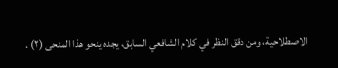الاصطلاحية، ومن دقق النظر في كلام الشافعي السابق، يجده ينحو هذا المنحى (٢) .